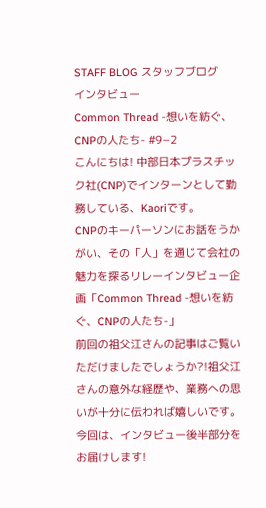STAFF BLOG スタッフブログ
インタビュー
Common Thread -想いを紡ぐ、CNPの人たち- #9−2
こんにちは! 中部日本プラスチック社(CNP)でインターンとして勤務している、Kaoriです。
CNPのキーパーソンにお話をうかがい、その「人」を通じて会社の魅力を探るリレーインタビュー企画「Common Thread -想いを紡ぐ、CNPの人たち-」
前回の祖父江さんの記事はご覧いただけましたでしょうか?!祖父江さんの意外な経歴や、業務への思いが十分に伝われば嬉しいです。
今回は、インタビュー後半部分をお届けします!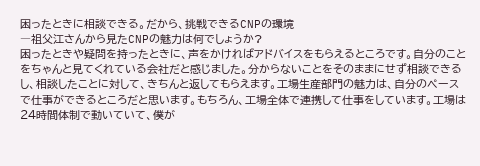困ったときに相談できる。だから、挑戦できるCNPの環境
―祖父江さんから見たCNPの魅力は何でしょうか?
困ったときや疑問を持ったときに、声をかければアドバイスをもらえるところです。自分のことをちゃんと見てくれている会社だと感じました。分からないことをそのままにせず相談できるし、相談したことに対して、きちんと返してもらえます。工場生産部門の魅力は、自分のペースで仕事ができるところだと思います。もちろん、工場全体で連携して仕事をしています。工場は24時間体制で動いていて、僕が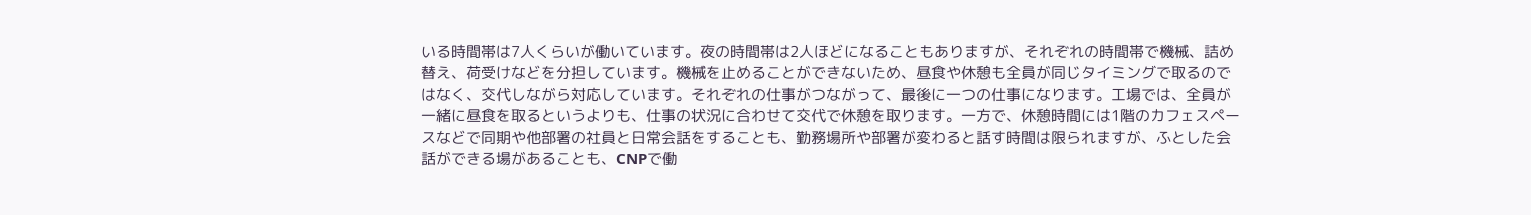いる時間帯は7人くらいが働いています。夜の時間帯は2人ほどになることもありますが、それぞれの時間帯で機械、詰め替え、荷受けなどを分担しています。機械を止めることができないため、昼食や休憩も全員が同じタイミングで取るのではなく、交代しながら対応しています。それぞれの仕事がつながって、最後に一つの仕事になります。工場では、全員が一緒に昼食を取るというよりも、仕事の状況に合わせて交代で休憩を取ります。一方で、休憩時間には1階のカフェスペースなどで同期や他部署の社員と日常会話をすることも、勤務場所や部署が変わると話す時間は限られますが、ふとした会話ができる場があることも、CNPで働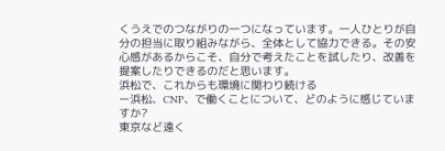くうえでのつながりの一つになっています。一人ひとりが自分の担当に取り組みながら、全体として協力できる。その安心感があるからこそ、自分で考えたことを試したり、改善を提案したりできるのだと思います。
浜松で、これからも環境に関わり続ける
ー浜松、CNP、で働くことについて、どのように感じていますか?
東京など遠く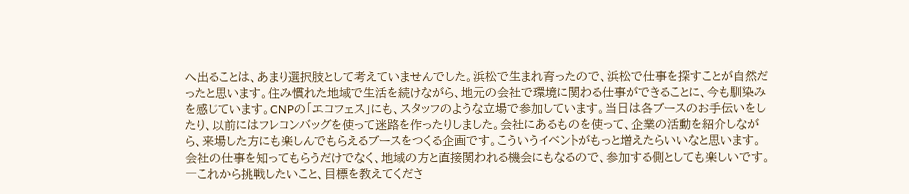へ出ることは、あまり選択肢として考えていませんでした。浜松で生まれ育ったので、浜松で仕事を探すことが自然だったと思います。住み慣れた地域で生活を続けながら、地元の会社で環境に関わる仕事ができることに、今も馴染みを感じています。CNPの「エコフェス」にも、スタッフのような立場で参加しています。当日は各ブースのお手伝いをしたり、以前にはフレコンバッグを使って迷路を作ったりしました。会社にあるものを使って、企業の活動を紹介しながら、来場した方にも楽しんでもらえるブースをつくる企画です。こういうイベントがもっと増えたらいいなと思います。会社の仕事を知ってもらうだけでなく、地域の方と直接関われる機会にもなるので、参加する側としても楽しいです。
―これから挑戦したいこと、目標を教えてくださ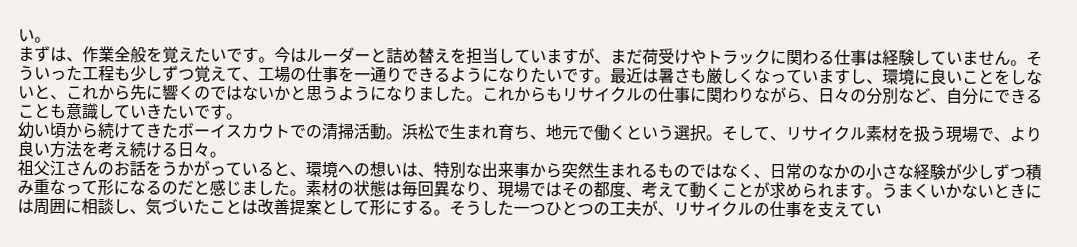い。
まずは、作業全般を覚えたいです。今はルーダーと詰め替えを担当していますが、まだ荷受けやトラックに関わる仕事は経験していません。そういった工程も少しずつ覚えて、工場の仕事を一通りできるようになりたいです。最近は暑さも厳しくなっていますし、環境に良いことをしないと、これから先に響くのではないかと思うようになりました。これからもリサイクルの仕事に関わりながら、日々の分別など、自分にできることも意識していきたいです。
幼い頃から続けてきたボーイスカウトでの清掃活動。浜松で生まれ育ち、地元で働くという選択。そして、リサイクル素材を扱う現場で、より良い方法を考え続ける日々。
祖父江さんのお話をうかがっていると、環境への想いは、特別な出来事から突然生まれるものではなく、日常のなかの小さな経験が少しずつ積み重なって形になるのだと感じました。素材の状態は毎回異なり、現場ではその都度、考えて動くことが求められます。うまくいかないときには周囲に相談し、気づいたことは改善提案として形にする。そうした一つひとつの工夫が、リサイクルの仕事を支えてい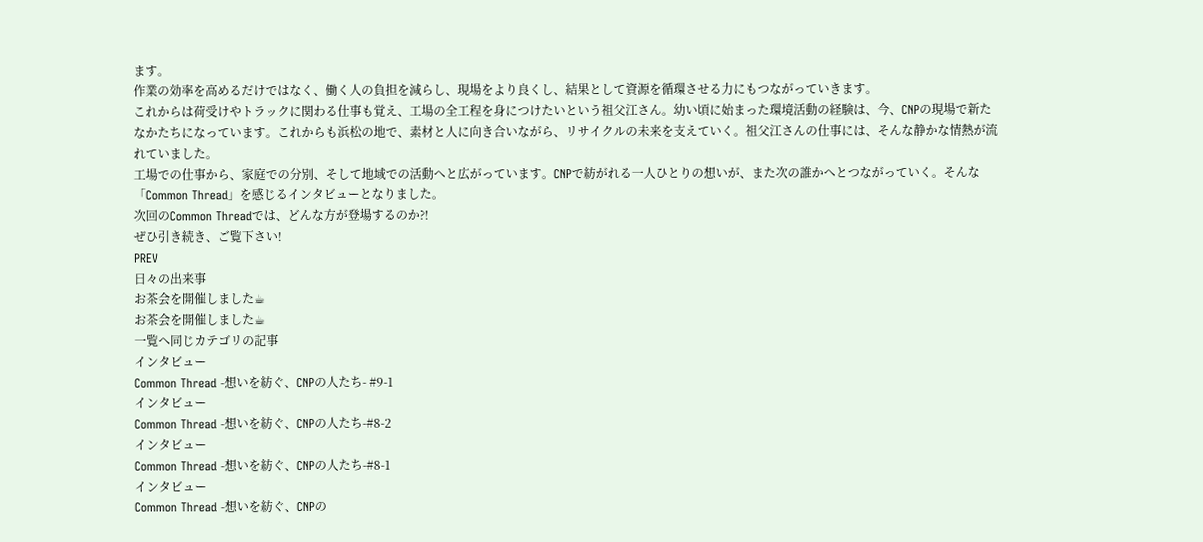ます。
作業の効率を高めるだけではなく、働く人の負担を減らし、現場をより良くし、結果として資源を循環させる力にもつながっていきます。
これからは荷受けやトラックに関わる仕事も覚え、工場の全工程を身につけたいという祖父江さん。幼い頃に始まった環境活動の経験は、今、CNPの現場で新たなかたちになっています。これからも浜松の地で、素材と人に向き合いながら、リサイクルの未来を支えていく。祖父江さんの仕事には、そんな静かな情熱が流れていました。
工場での仕事から、家庭での分別、そして地域での活動へと広がっています。CNPで紡がれる一人ひとりの想いが、また次の誰かへとつながっていく。そんな「Common Thread」を感じるインタビューとなりました。
次回のCommon Threadでは、どんな方が登場するのか?!
ぜひ引き続き、ご覧下さい!
PREV
日々の出来事
お茶会を開催しました☕
お茶会を開催しました☕
一覧へ同じカテゴリの記事
インタビュー
Common Thread -想いを紡ぐ、CNPの人たち- #9-1
インタビュー
Common Thread -想いを紡ぐ、CNPの人たち-#8-2
インタビュー
Common Thread -想いを紡ぐ、CNPの人たち-#8-1
インタビュー
Common Thread -想いを紡ぐ、CNPの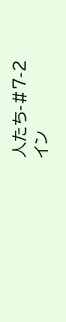人たち-#7-2
イン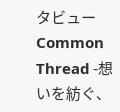タビュー
Common Thread -想いを紡ぐ、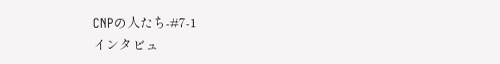CNPの人たち-#7-1
インタビュ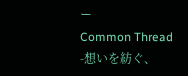ー
Common Thread -想いを紡ぐ、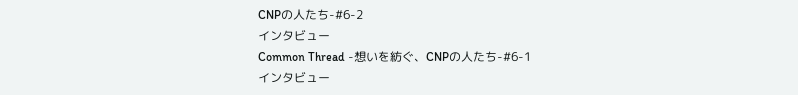CNPの人たち-#6-2
インタビュー
Common Thread -想いを紡ぐ、CNPの人たち-#6-1
インタビュー